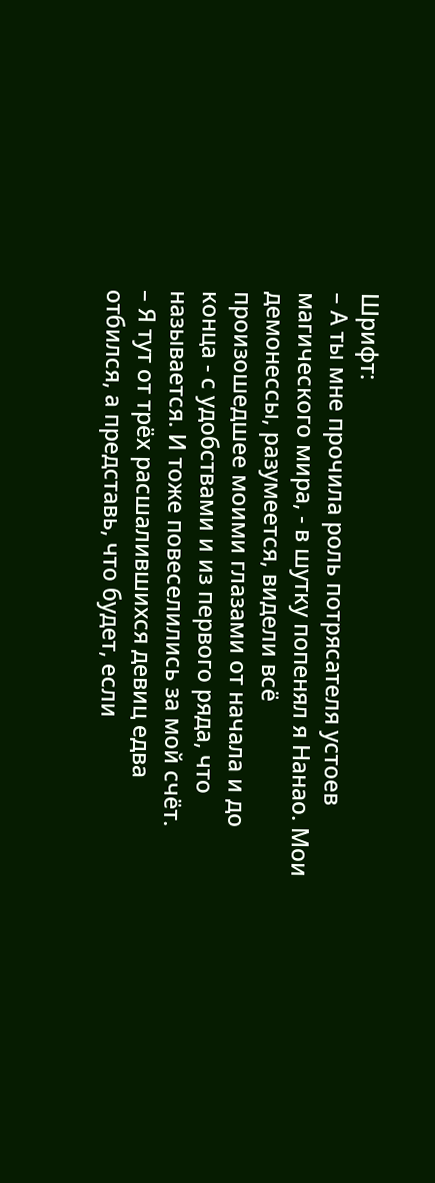Шрифт:
– А ты мне прочила роль потрясателя устоев магического мира, - в шутку попенял я Нанао. Мои демонессы, разумеется, видели всё произошедшее моими глазами от начала и до конца - с удобствами и из первого ряда, что называется. И тоже повеселились за мой счёт.
– Я тут от трёх расшалившихся девиц едва отбился, а представь, что будет, если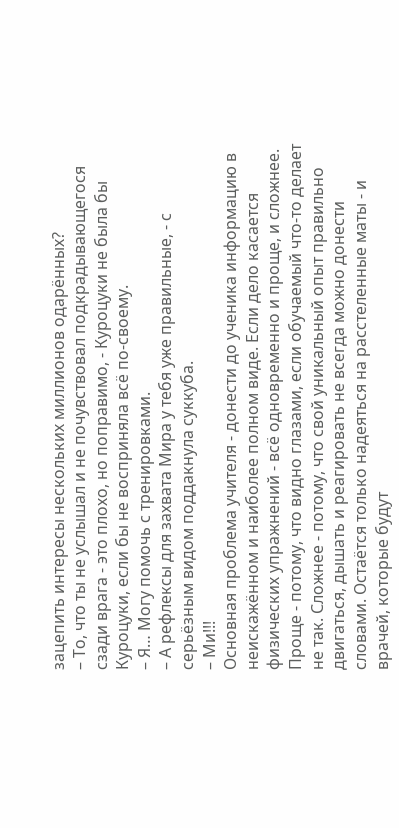зацепить интересы нескольких миллионов одарённых?
– То, что ты не услышал и не почувствовал подкрадывающегося сзади врага - это плохо, но поправимо, - Куроцуки не была бы Куроцуки, если бы не восприняла всё по-своему.
– Я… Могу помочь с тренировками.
– А рефлексы для захвата Мира у тебя уже правильные, - с серьёзным видом поддакнула суккуба.
– Ми!!!
Основная проблема учителя - донести до ученика информацию в неискажённом и наиболее полном виде. Если дело касается физических упражнений - всё одновременно и проще, и сложнее. Проще - потому, что видно глазами, если обучаемый что-то делает не так. Сложнее - потому, что свой уникальный опыт правильно двигаться, дышать и реагировать не всегда можно донести словами. Остаётся только надеяться на расстеленные маты - и врачей, которые будут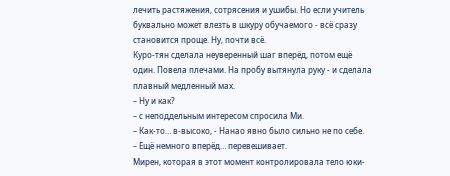лечить растяжения, сотрясения и ушибы. Но если учитель буквально может влезть в шкуру обучаемого - всё сразу становится проще. Ну, почти всё.
Куро-тян сделала неуверенный шаг вперёд, потом ещё один. Повела плечами. На пробу вытянула руку - и сделала плавный медленный мах.
– Ну и как?
– с неподдельным интересом спросила Ми.
– Как-то… в-высоко, - Нанао явно было сильно не по себе.
– Ещё немного вперёд… перевешивает.
Мирен, которая в этот момент контролировала тело юки-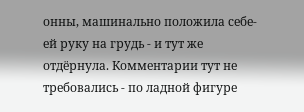онны, машинально положила себе-ей руку на грудь - и тут же отдёрнула. Комментарии тут не требовались - по ладной фигуре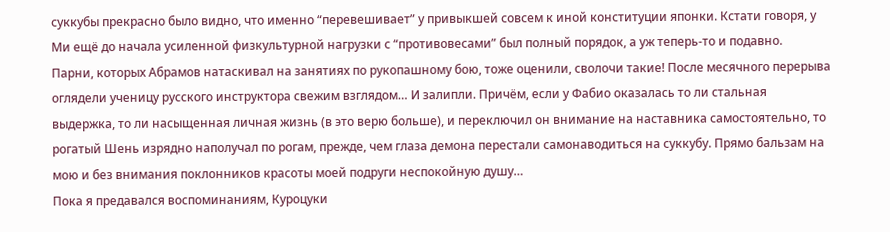суккубы прекрасно было видно, что именно “перевешивает” у привыкшей совсем к иной конституции японки. Кстати говоря, у Ми ещё до начала усиленной физкультурной нагрузки с “противовесами” был полный порядок, а уж теперь-то и подавно.
Парни, которых Абрамов натаскивал на занятиях по рукопашному бою, тоже оценили, сволочи такие! После месячного перерыва оглядели ученицу русского инструктора свежим взглядом… И залипли. Причём, если у Фабио оказалась то ли стальная выдержка, то ли насыщенная личная жизнь (в это верю больше), и переключил он внимание на наставника самостоятельно, то рогатый Шень изрядно наполучал по рогам, прежде, чем глаза демона перестали самонаводиться на суккубу. Прямо бальзам на мою и без внимания поклонников красоты моей подруги неспокойную душу…
Пока я предавался воспоминаниям, Куроцуки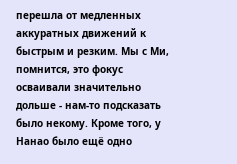перешла от медленных аккуратных движений к быстрым и резким. Мы с Ми, помнится, это фокус осваивали значительно дольше - нам-то подсказать было некому. Кроме того, у Нанао было ещё одно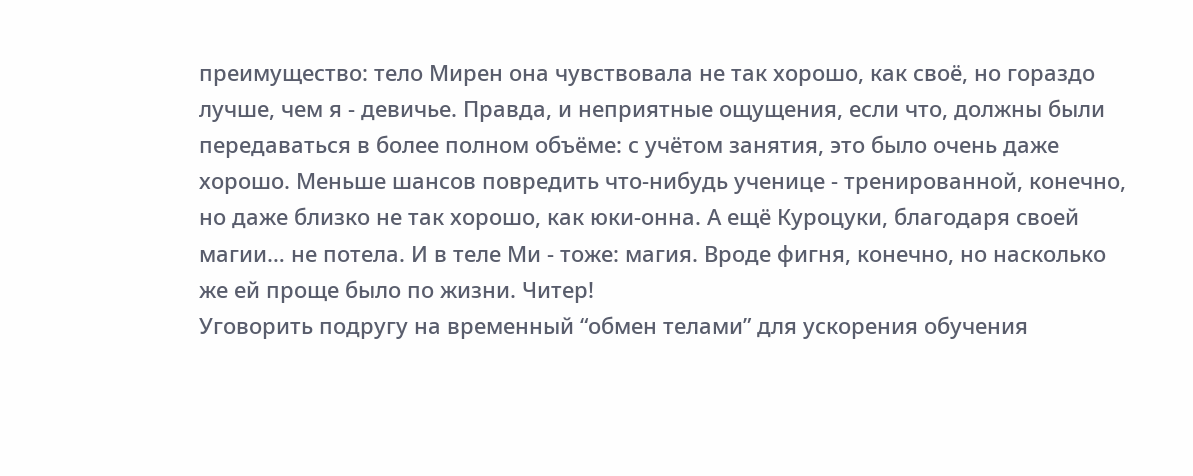преимущество: тело Мирен она чувствовала не так хорошо, как своё, но гораздо лучше, чем я - девичье. Правда, и неприятные ощущения, если что, должны были передаваться в более полном объёме: с учётом занятия, это было очень даже хорошо. Меньше шансов повредить что-нибудь ученице - тренированной, конечно, но даже близко не так хорошо, как юки-онна. А ещё Куроцуки, благодаря своей магии… не потела. И в теле Ми - тоже: магия. Вроде фигня, конечно, но насколько же ей проще было по жизни. Читер!
Уговорить подругу на временный “обмен телами” для ускорения обучения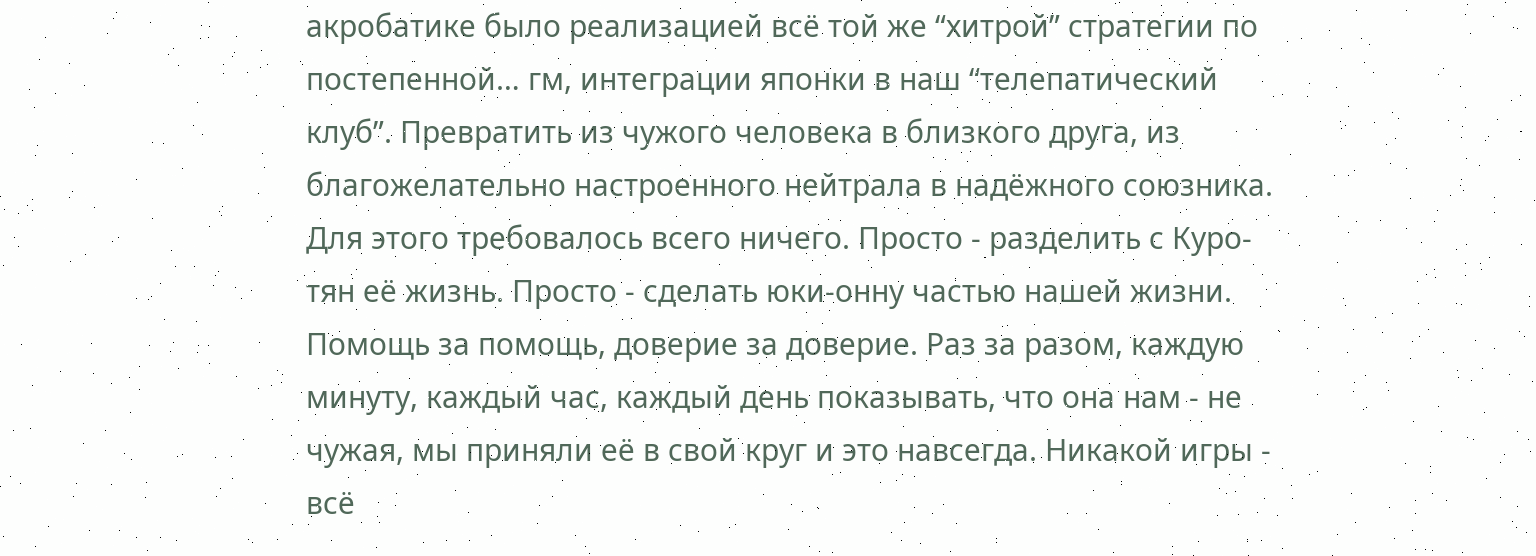акробатике было реализацией всё той же “хитрой” стратегии по постепенной… гм, интеграции японки в наш “телепатический клуб”. Превратить из чужого человека в близкого друга, из благожелательно настроенного нейтрала в надёжного союзника. Для этого требовалось всего ничего. Просто - разделить с Куро-тян её жизнь. Просто - сделать юки-онну частью нашей жизни. Помощь за помощь, доверие за доверие. Раз за разом, каждую минуту, каждый час, каждый день показывать, что она нам - не чужая, мы приняли её в свой круг и это навсегда. Никакой игры - всё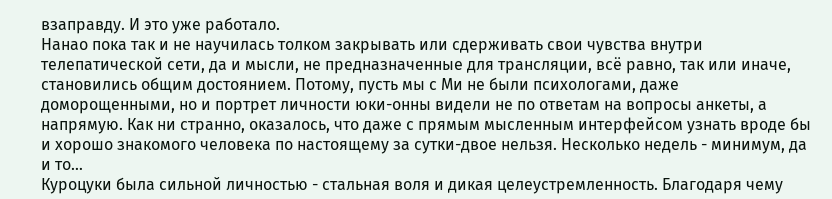взаправду. И это уже работало.
Нанао пока так и не научилась толком закрывать или сдерживать свои чувства внутри телепатической сети, да и мысли, не предназначенные для трансляции, всё равно, так или иначе, становились общим достоянием. Потому, пусть мы с Ми не были психологами, даже доморощенными, но и портрет личности юки-онны видели не по ответам на вопросы анкеты, а напрямую. Как ни странно, оказалось, что даже с прямым мысленным интерфейсом узнать вроде бы и хорошо знакомого человека по настоящему за сутки-двое нельзя. Несколько недель - минимум, да и то…
Куроцуки была сильной личностью - стальная воля и дикая целеустремленность. Благодаря чему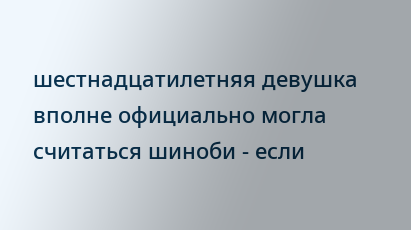шестнадцатилетняя девушка вполне официально могла считаться шиноби - если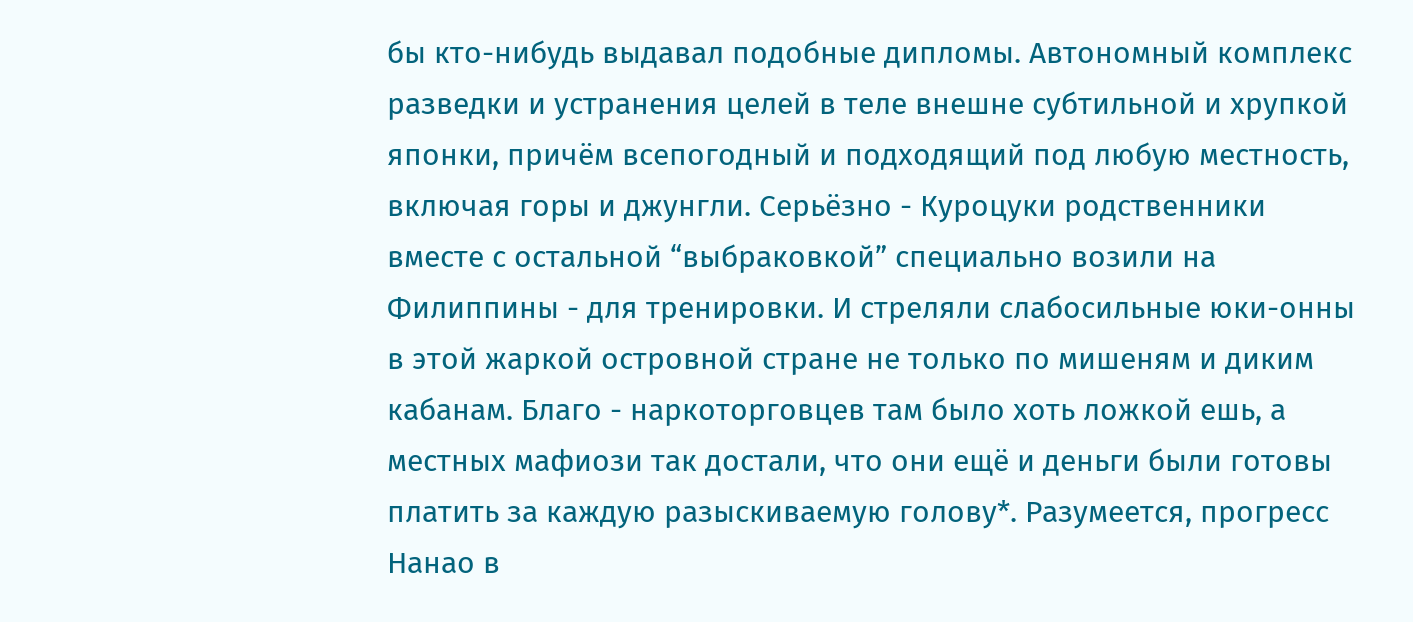бы кто-нибудь выдавал подобные дипломы. Автономный комплекс разведки и устранения целей в теле внешне субтильной и хрупкой японки, причём всепогодный и подходящий под любую местность, включая горы и джунгли. Серьёзно - Куроцуки родственники вместе с остальной “выбраковкой” специально возили на Филиппины - для тренировки. И стреляли слабосильные юки-онны в этой жаркой островной стране не только по мишеням и диким кабанам. Благо - наркоторговцев там было хоть ложкой ешь, а местных мафиози так достали, что они ещё и деньги были готовы платить за каждую разыскиваемую голову*. Разумеется, прогресс Нанао в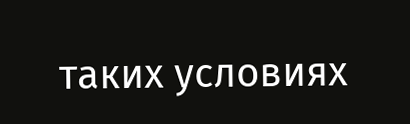таких условиях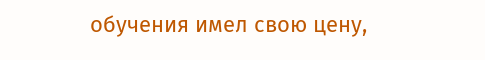обучения имел свою цену,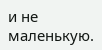и не маленькую.